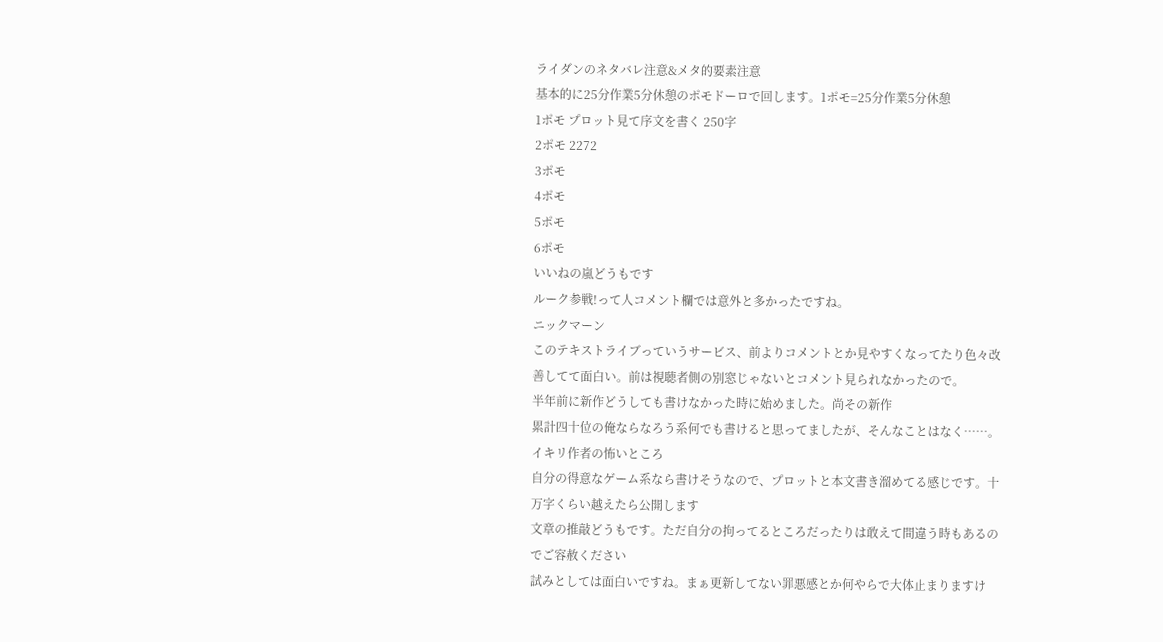ライダンのネタバレ注意&メタ的要素注意
基本的に25分作業5分休憩のポモドーロで回します。1ポモ=25分作業5分休憩
1ポモ プロット見て序文を書く 250字
2ポモ 2272
3ポモ
4ポモ
5ポモ
6ポモ
いいねの嵐どうもです
ルーク参戦!って人コメント欄では意外と多かったですね。
ニックマーン
このテキストライブっていうサービス、前よりコメントとか見やすくなってたり色々改善してて面白い。前は視聴者側の別窓じゃないとコメント見られなかったので。
半年前に新作どうしても書けなかった時に始めました。尚その新作
累計四十位の俺ならなろう系何でも書けると思ってましたが、そんなことはなく……。イキリ作者の怖いところ
自分の得意なゲーム系なら書けそうなので、プロットと本文書き溜めてる感じです。十万字くらい越えたら公開します
文章の推敲どうもです。ただ自分の拘ってるところだったりは敢えて間違う時もあるのでご容赦ください
試みとしては面白いですね。まぁ更新してない罪悪感とか何やらで大体止まりますけ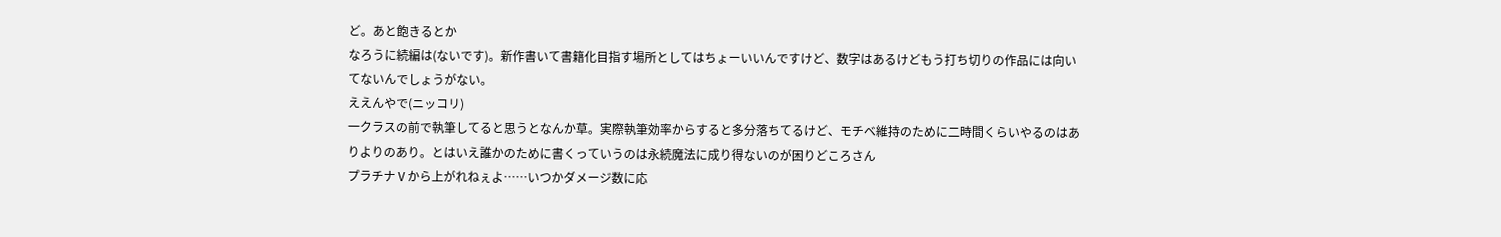ど。あと飽きるとか
なろうに続編は(ないです)。新作書いて書籍化目指す場所としてはちょーいいんですけど、数字はあるけどもう打ち切りの作品には向いてないんでしょうがない。
ええんやで(ニッコリ)
一クラスの前で執筆してると思うとなんか草。実際執筆効率からすると多分落ちてるけど、モチベ維持のために二時間くらいやるのはありよりのあり。とはいえ誰かのために書くっていうのは永続魔法に成り得ないのが困りどころさん
プラチナⅤから上がれねぇよ……いつかダメージ数に応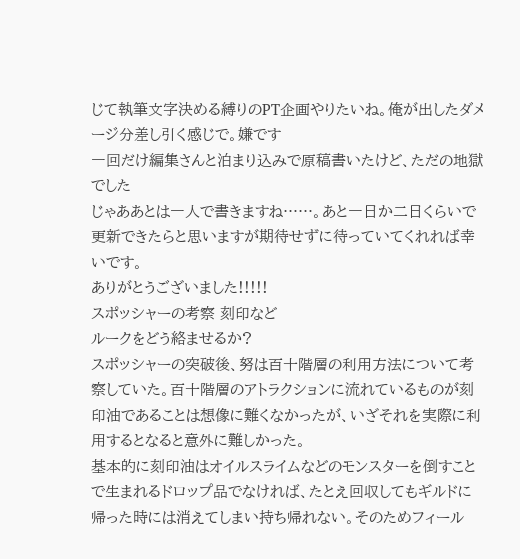じて執筆文字決める縛りのPT企画やりたいね。俺が出したダメージ分差し引く感じで。嫌です
一回だけ編集さんと泊まり込みで原稿書いたけど、ただの地獄でした
じゃああとは一人で書きますね……。あと一日か二日くらいで更新できたらと思いますが期待せずに待っていてくれれば幸いです。
ありがとうございました!!!!!
スポッシャーの考察 刻印など
ルークをどう絡ませるか?
スポッシャーの突破後、努は百十階層の利用方法について考察していた。百十階層のアトラクションに流れているものが刻印油であることは想像に難くなかったが、いざそれを実際に利用するとなると意外に難しかった。
基本的に刻印油はオイルスライムなどのモンスターを倒すことで生まれるドロップ品でなければ、たとえ回収してもギルドに帰った時には消えてしまい持ち帰れない。そのためフィール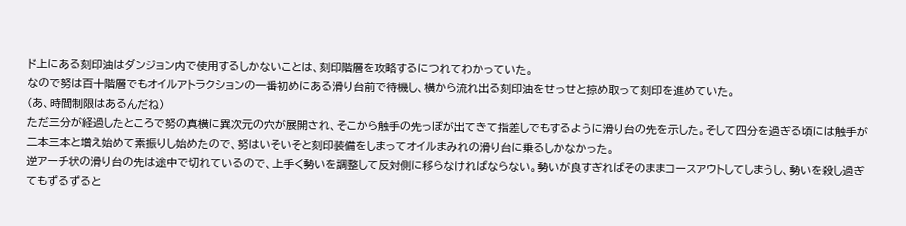ド上にある刻印油はダンジョン内で使用するしかないことは、刻印階層を攻略するにつれてわかっていた。
なので努は百十階層でもオイルアトラクションの一番初めにある滑り台前で待機し、横から流れ出る刻印油をせっせと掠め取って刻印を進めていた。
(あ、時間制限はあるんだね)
ただ三分が経過したところで努の真横に異次元の穴が展開され、そこから触手の先っぽが出てきて指差しでもするように滑り台の先を示した。そして四分を過ぎる頃には触手が二本三本と増え始めて素振りし始めたので、努はいそいそと刻印装備をしまってオイルまみれの滑り台に乗るしかなかった。
逆アーチ状の滑り台の先は途中で切れているので、上手く勢いを調整して反対側に移らなければならない。勢いが良すぎればそのままコースアウトしてしまうし、勢いを殺し過ぎてもずるずると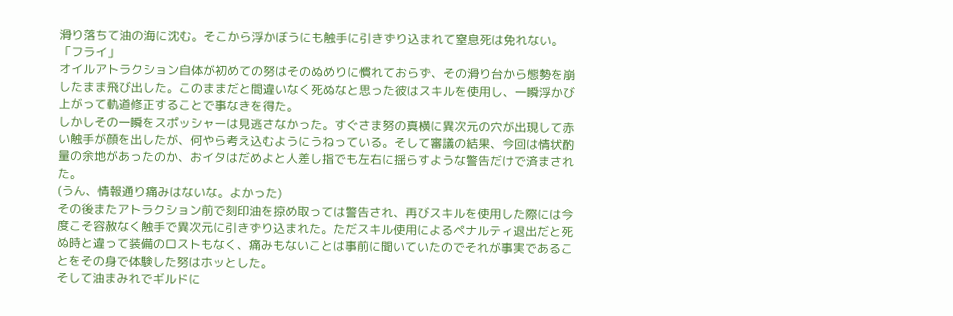滑り落ちて油の海に沈む。そこから浮かぼうにも触手に引きずり込まれて窒息死は免れない。
「フライ」
オイルアトラクション自体が初めての努はそのぬめりに慣れておらず、その滑り台から態勢を崩したまま飛び出した。このままだと間違いなく死ぬなと思った彼はスキルを使用し、一瞬浮かび上がって軌道修正することで事なきを得た。
しかしその一瞬をスポッシャーは見逃さなかった。すぐさま努の真横に異次元の穴が出現して赤い触手が顔を出したが、何やら考え込むようにうねっている。そして審議の結果、今回は情状酌量の余地があったのか、おイタはだめよと人差し指でも左右に揺らすような警告だけで済まされた。
(うん、情報通り痛みはないな。よかった)
その後またアトラクション前で刻印油を掠め取っては警告され、再びスキルを使用した際には今度こそ容赦なく触手で異次元に引きずり込まれた。ただスキル使用によるペナルティ退出だと死ぬ時と違って装備のロストもなく、痛みもないことは事前に聞いていたのでそれが事実であることをその身で体験した努はホッとした。
そして油まみれでギルドに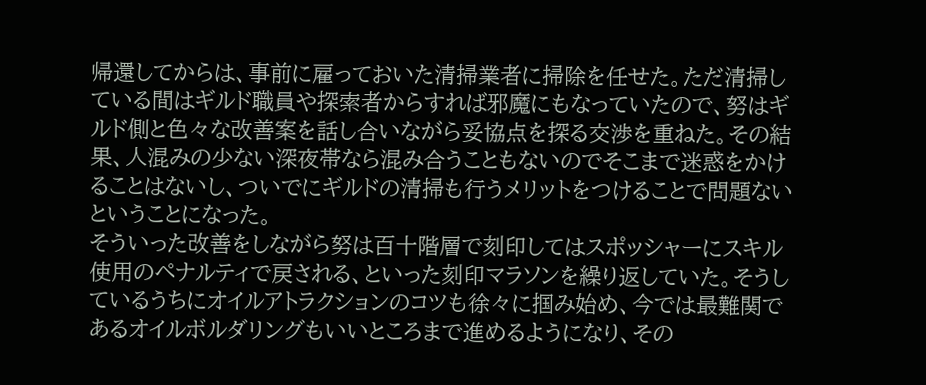帰還してからは、事前に雇っておいた清掃業者に掃除を任せた。ただ清掃している間はギルド職員や探索者からすれば邪魔にもなっていたので、努はギルド側と色々な改善案を話し合いながら妥協点を探る交渉を重ねた。その結果、人混みの少ない深夜帯なら混み合うこともないのでそこまで迷惑をかけることはないし、ついでにギルドの清掃も行うメリットをつけることで問題ないということになった。
そういった改善をしながら努は百十階層で刻印してはスポッシャーにスキル使用のペナルティで戻される、といった刻印マラソンを繰り返していた。そうしているうちにオイルアトラクションのコツも徐々に掴み始め、今では最難関であるオイルボルダリングもいいところまで進めるようになり、その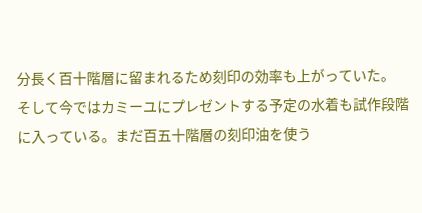分長く百十階層に留まれるため刻印の効率も上がっていた。
そして今ではカミーユにプレゼントする予定の水着も試作段階に入っている。まだ百五十階層の刻印油を使う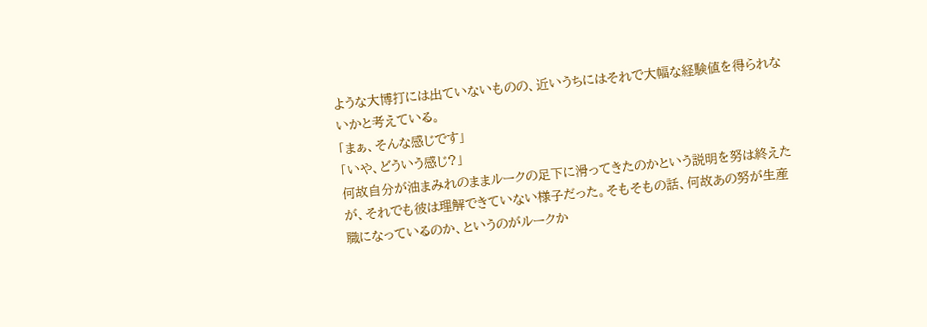ような大博打には出ていないものの、近いうちにはそれで大幅な経験値を得られないかと考えている。
「まぁ、そんな感じです」
「いや、どういう感じ?」
何故自分が油まみれのままルークの足下に滑ってきたのかという説明を努は終えたが、それでも彼は理解できていない様子だった。そもそもの話、何故あの努が生産職になっているのか、というのがルークか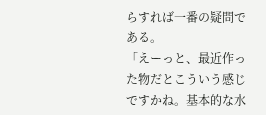らすれば一番の疑問である。
「えーっと、最近作った物だとこういう感じですかね。基本的な水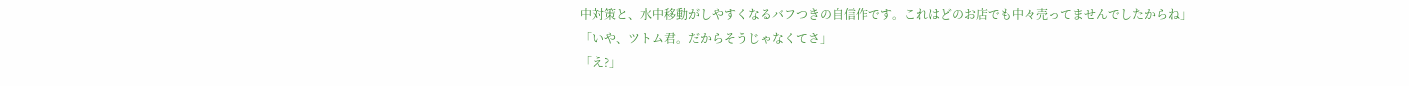中対策と、水中移動がしやすくなるバフつきの自信作です。これはどのお店でも中々売ってませんでしたからね」
「いや、ツトム君。だからそうじゃなくてさ」
「え?」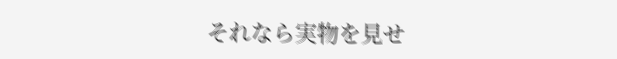それなら実物を見せ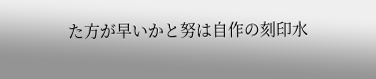た方が早いかと努は自作の刻印水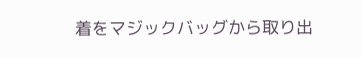着をマジックバッグから取り出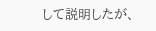して説明したが、